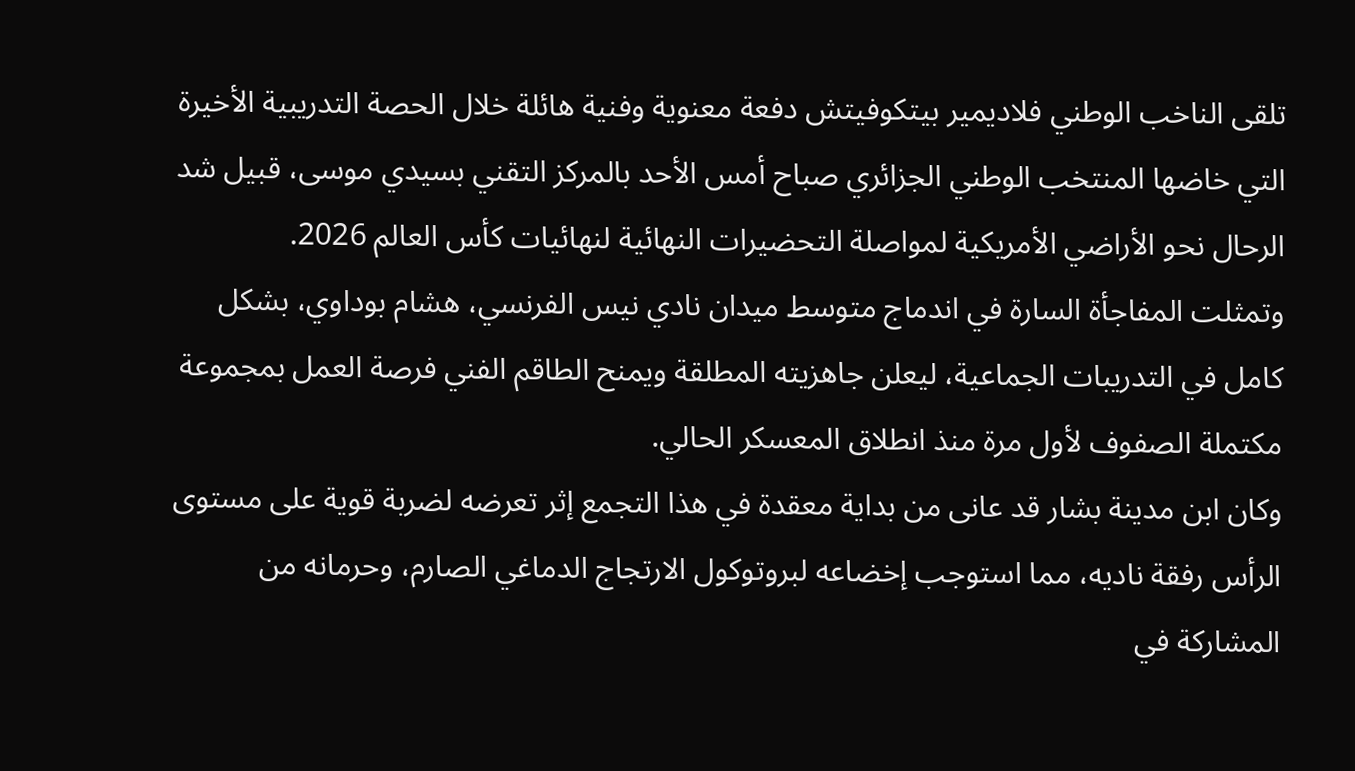تلقى الناخب الوطني فلاديمير بيتكوفيتش دفعة معنوية وفنية هائلة خلال الحصة التدريبية الأخيرة التي خاضها المنتخب الوطني الجزائري صباح أمس الأحد بالمركز التقني بسيدي موسى، قبيل شد الرحال نحو الأراضي الأمريكية لمواصلة التحضيرات النهائية لنهائيات كأس العالم 2026.
وتمثلت المفاجأة السارة في اندماج متوسط ميدان نادي نيس الفرنسي، هشام بوداوي، بشكل كامل في التدريبات الجماعية، ليعلن جاهزيته المطلقة ويمنح الطاقم الفني فرصة العمل بمجموعة مكتملة الصفوف لأول مرة منذ انطلاق المعسكر الحالي.
وكان ابن مدينة بشار قد عانى من بداية معقدة في هذا التجمع إثر تعرضه لضربة قوية على مستوى الرأس رفقة ناديه، مما استوجب إخضاعه لبروتوكول الارتجاج الدماغي الصارم، وحرمانه من المشاركة في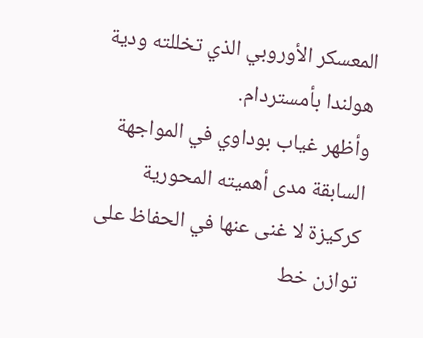المعسكر الأوروبي الذي تخللته ودية هولندا بأمستردام.
وأظهر غياب بوداوي في المواجهة السابقة مدى أهميته المحورية كركيزة لا غنى عنها في الحفاظ على توازن خط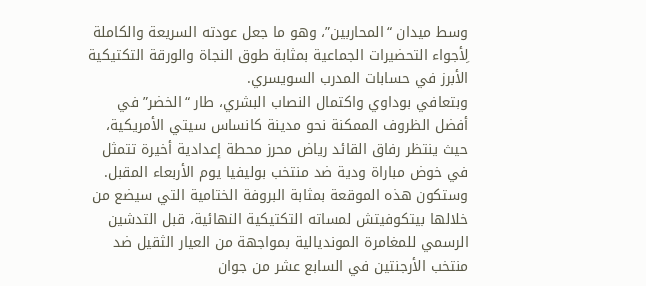وسط ميدان “المحاربين”، وهو ما جعل عودته السريعة والكاملة لِأجواء التحضيرات الجماعية بمثابة طوق النجاة والورقة التكتيكية الأبرز في حسابات المدرب السويسري.
وبتعافي بوداوي واكتمال النصاب البشري، طار “الخضر” في أفضل الظروف الممكنة نحو مدينة كانساس سيتي الأمريكية، حيث ينتظر رفاق القائد رياض محرز محطة إعدادية أخيرة تتمثل في خوض مباراة ودية ضد منتخب بوليفيا يوم الأربعاء المقبل.
وستكون هذه الموقعة بمثابة البروفة الختامية التي سيضع من خلالها بيتكوفيتش لمساته التكتيكية النهائية، قبل التدشين الرسمي للمغامرة المونديالية بمواجهة من العيار الثقيل ضد منتخب الأرجنتين في السابع عشر من جوان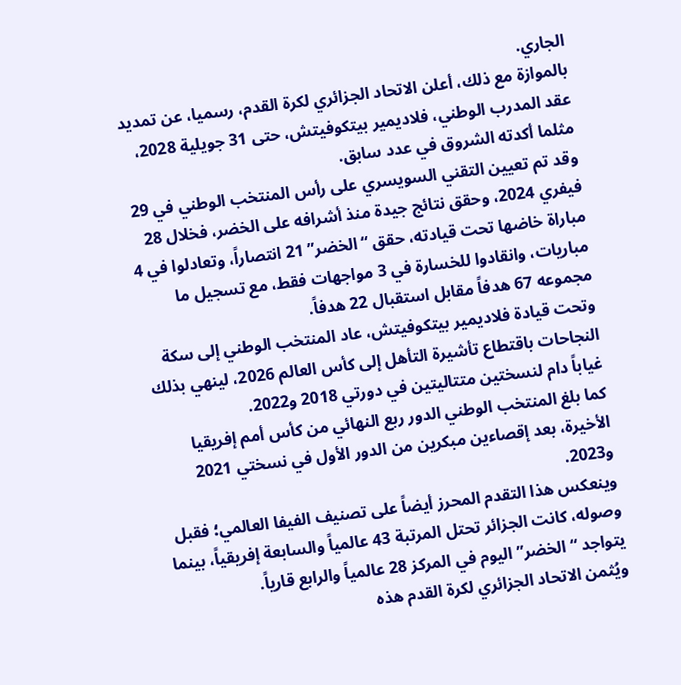الجاري.
بالموازة مع ذلك، أعلن الاتحاد الجزائري لكرة القدم، رسميا، عن تمديد عقد المدرب الوطني، فلاديمير بيتكوفيتش، حتى 31 جويلية 2028، مثلما أكدته الشروق في عدد سابق.
وقد تم تعيين التقني السويسري على رأس المنتخب الوطني في 29 فيفري 2024، وحقق نتائج جيدة منذ أشرافه على الخضر، فخلال 28 مباراة خاضها تحت قيادته، حقق “الخضر” 21 انتصاراً، وتعادلوا في 4 مباريات، وانقادوا للخسارة في 3 مواجهات فقط، مع تسجيل ما مجموعه 67 هدفاً مقابل استقبال 22 هدفاً.
وتحت قيادة فلاديمير بيتكوفيتش، عاد المنتخب الوطني إلى سكة النجاحات باقتطاع تأشيرة التأهل إلى كأس العالم 2026، لينهي بذلك غياباً دام لنسختين متتاليتين في دورتي 2018 و2022.
كما بلغ المنتخب الوطني الدور ربع النهائي من كأس أمم إفريقيا الأخيرة، بعد إقصاءين مبكرين من الدور الأول في نسختي 2021 و2023.
وينعكس هذا التقدم المحرز أيضاً على تصنيف الفيفا العالمي؛ فقبل وصوله، كانت الجزائر تحتل المرتبة 43 عالمياً والسابعة إفريقياً، بينما يتواجد “الخضر” اليوم في المركز 28 عالمياً والرابع قارياً.
ويُثمن الاتحاد الجزائري لكرة القدم هذه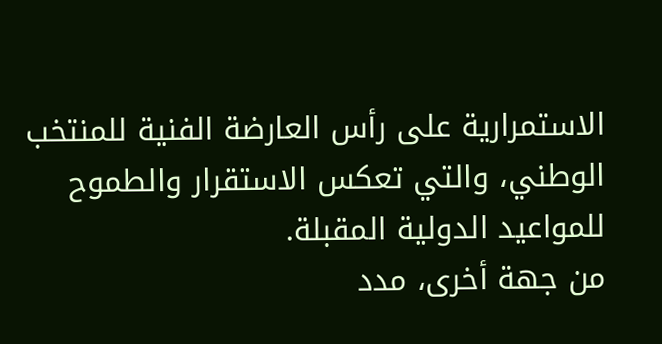الاستمرارية على رأس العارضة الفنية للمنتخب الوطني، والتي تعكس الاستقرار والطموح للمواعيد الدولية المقبلة.
من جهة أخرى، مدد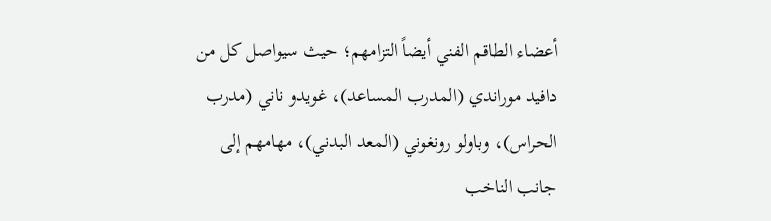أعضاء الطاقم الفني أيضاً التزامهم؛ حيث سيواصل كل من دافيد موراندي (المدرب المساعد)، غويدو ناني (مدرب الحراس)، وباولو رونغوني (المعد البدني)، مهامهم إلى جانب الناخب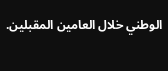الوطني خلال العامين المقبلين.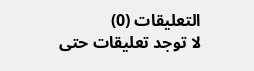التعليقات (0)
لا توجد تعليقات حتى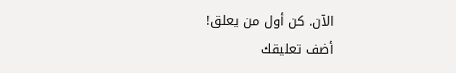الآن. كن أول من يعلق!
أضف تعليقك